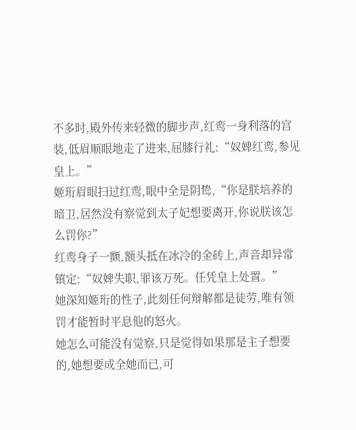不多时,殿外传来轻微的脚步声,红鸾一身利落的宫装,低眉顺眼地走了进来,屈膝行礼:“奴婢红鸾,参见皇上。”
姬珩眉眼扫过红鸾,眼中全是阴鸷,“你是朕培养的暗卫,居然没有察觉到太子妃想要离开,你说朕该怎么罚你?”
红鸾身子一颤,额头抵在冰冷的金砖上,声音却异常镇定:“奴婢失职,罪该万死。任凭皇上处置。”
她深知姬珩的性子,此刻任何辩解都是徒劳,唯有领罚才能暂时平息他的怒火。
她怎么可能没有觉察,只是觉得如果那是主子想要的,她想要成全她而已,可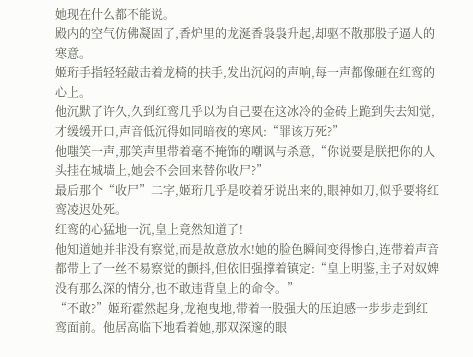她现在什么都不能说。
殿内的空气仿佛凝固了,香炉里的龙涎香袅袅升起,却驱不散那股子逼人的寒意。
姬珩手指轻轻敲击着龙椅的扶手,发出沉闷的声响,每一声都像砸在红鸾的心上。
他沉默了许久,久到红鸾几乎以为自己要在这冰冷的金砖上跪到失去知觉,才缓缓开口,声音低沉得如同暗夜的寒风:“罪该万死?”
他嗤笑一声,那笑声里带着毫不掩饰的嘲讽与杀意,“你说要是朕把你的人头挂在城墙上,她会不会回来替你收尸?”
最后那个“收尸”二字,姬珩几乎是咬着牙说出来的,眼神如刀,似乎要将红鸾凌迟处死。
红鸾的心猛地一沉,皇上竟然知道了!
他知道她并非没有察觉,而是故意放水!她的脸色瞬间变得惨白,连带着声音都带上了一丝不易察觉的颤抖,但依旧强撑着镇定:“皇上明鉴,主子对奴婢没有那么深的情分,也不敢违背皇上的命令。”
“不敢?”姬珩霍然起身,龙袍曳地,带着一股强大的压迫感一步步走到红鸾面前。他居高临下地看着她,那双深邃的眼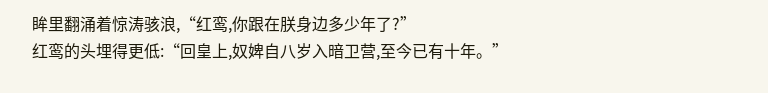眸里翻涌着惊涛骇浪,“红鸾,你跟在朕身边多少年了?”
红鸾的头埋得更低:“回皇上,奴婢自八岁入暗卫营,至今已有十年。”